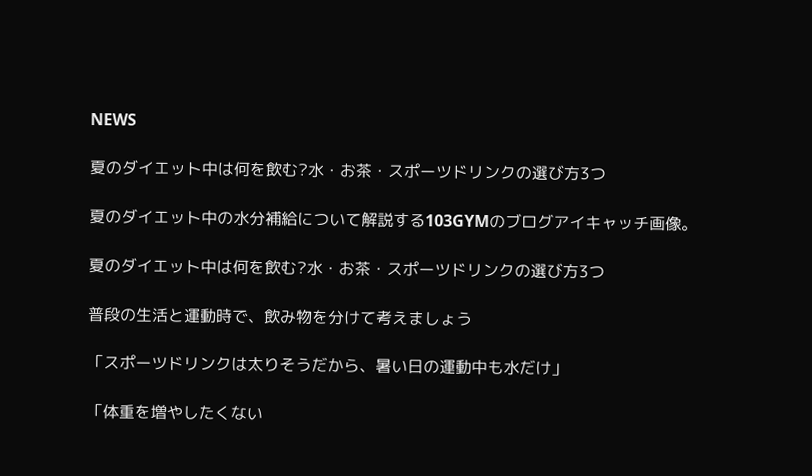NEWS

夏のダイエット中は何を飲む?水・お茶・スポーツドリンクの選び方3つ

夏のダイエット中の水分補給について解説する103GYMのブログアイキャッチ画像。

夏のダイエット中は何を飲む?水・お茶・スポーツドリンクの選び方3つ

普段の生活と運動時で、飲み物を分けて考えましょう

「スポーツドリンクは太りそうだから、暑い日の運動中も水だけ」

「体重を増やしたくない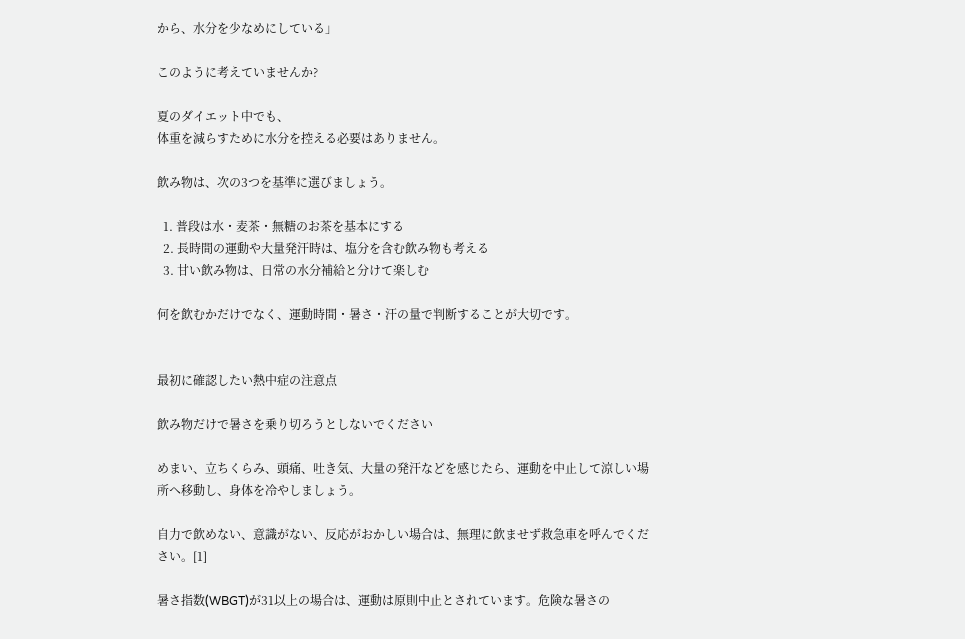から、水分を少なめにしている」

このように考えていませんか?

夏のダイエット中でも、
体重を減らすために水分を控える必要はありません。

飲み物は、次の3つを基準に選びましょう。

  1. 普段は水・麦茶・無糖のお茶を基本にする
  2. 長時間の運動や大量発汗時は、塩分を含む飲み物も考える
  3. 甘い飲み物は、日常の水分補給と分けて楽しむ

何を飲むかだけでなく、運動時間・暑さ・汗の量で判断することが大切です。


最初に確認したい熱中症の注意点

飲み物だけで暑さを乗り切ろうとしないでください

めまい、立ちくらみ、頭痛、吐き気、大量の発汗などを感じたら、運動を中止して涼しい場所へ移動し、身体を冷やしましょう。

自力で飲めない、意識がない、反応がおかしい場合は、無理に飲ませず救急車を呼んでください。[1]

暑さ指数(WBGT)が31以上の場合は、運動は原則中止とされています。危険な暑さの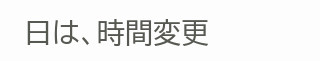日は、時間変更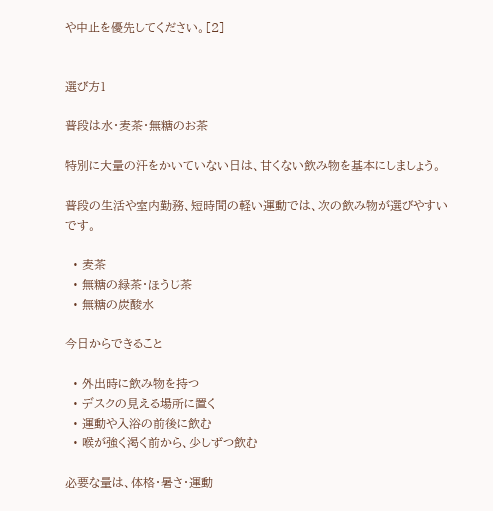や中止を優先してください。[2]


選び方1

普段は水・麦茶・無糖のお茶

特別に大量の汗をかいていない日は、甘くない飲み物を基本にしましょう。

普段の生活や室内勤務、短時間の軽い運動では、次の飲み物が選びやすいです。

  • 麦茶
  • 無糖の緑茶・ほうじ茶
  • 無糖の炭酸水

今日からできること

  • 外出時に飲み物を持つ
  • デスクの見える場所に置く
  • 運動や入浴の前後に飲む
  • 喉が強く渇く前から、少しずつ飲む

必要な量は、体格・暑さ・運動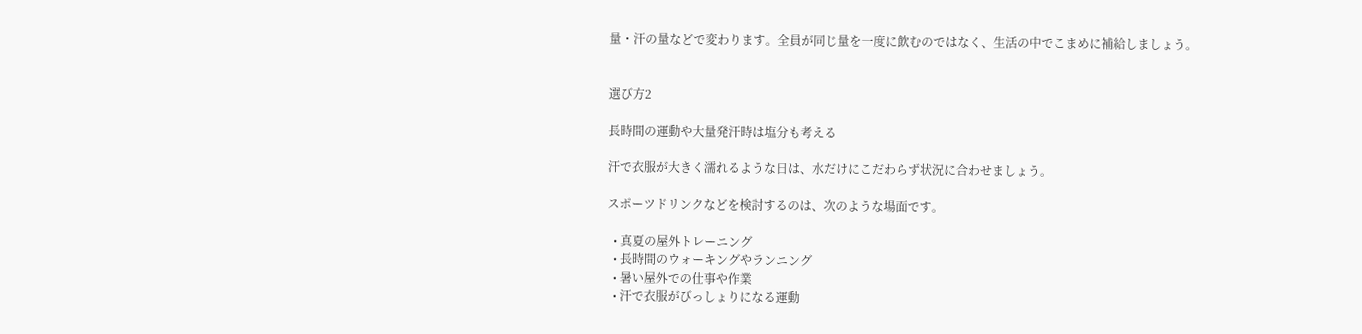量・汗の量などで変わります。全員が同じ量を一度に飲むのではなく、生活の中でこまめに補給しましょう。


選び方2

長時間の運動や大量発汗時は塩分も考える

汗で衣服が大きく濡れるような日は、水だけにこだわらず状況に合わせましょう。

スポーツドリンクなどを検討するのは、次のような場面です。

  • 真夏の屋外トレーニング
  • 長時間のウォーキングやランニング
  • 暑い屋外での仕事や作業
  • 汗で衣服がびっしょりになる運動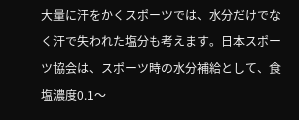大量に汗をかくスポーツでは、水分だけでなく汗で失われた塩分も考えます。日本スポーツ協会は、スポーツ時の水分補給として、食塩濃度0.1〜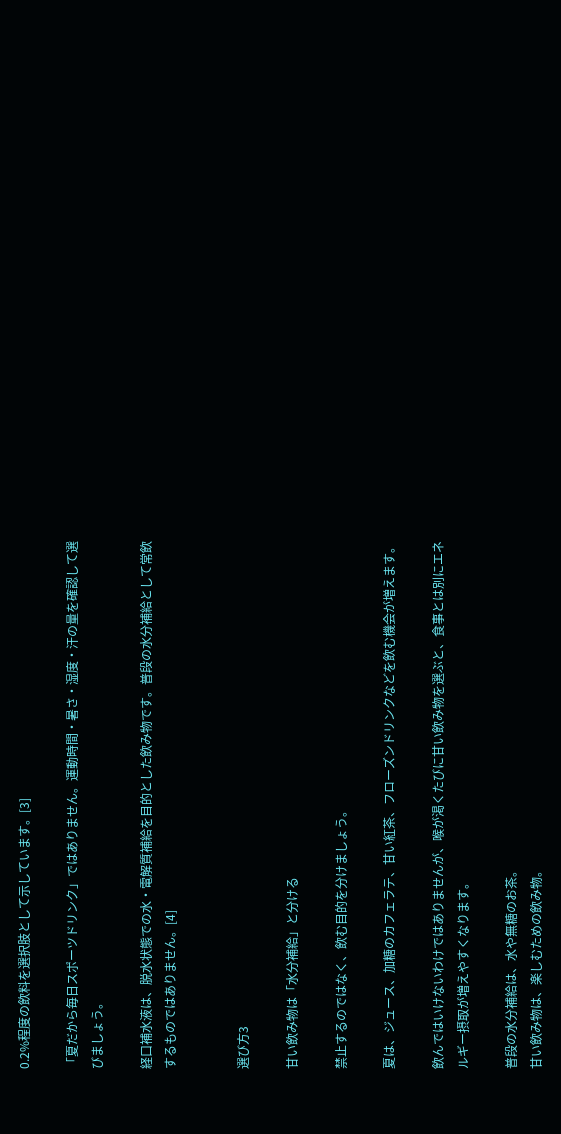0.2%程度の飲料を選択肢として示しています。[3]

「夏だから毎日スポーツドリンク」ではありません。運動時間・暑さ・湿度・汗の量を確認して選びましょう。

経口補水液は、脱水状態での水・電解質補給を目的とした飲み物です。普段の水分補給として常飲するものではありません。[4]


選び方3

甘い飲み物は「水分補給」と分ける

禁止するのではなく、飲む目的を分けましょう。

夏は、ジュース、加糖のカフェラテ、甘い紅茶、フローズンドリンクなどを飲む機会が増えます。

飲んではいけないわけではありませんが、喉が渇くたびに甘い飲み物を選ぶと、食事とは別にエネルギー摂取が増えやすくなります。

普段の水分補給は、水や無糖のお茶。
甘い飲み物は、楽しむための飲み物。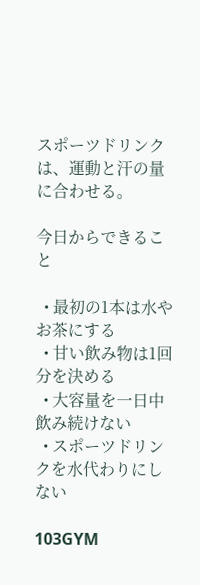スポーツドリンクは、運動と汗の量に合わせる。

今日からできること

  • 最初の1本は水やお茶にする
  • 甘い飲み物は1回分を決める
  • 大容量を一日中飲み続けない
  • スポーツドリンクを水代わりにしない

103GYM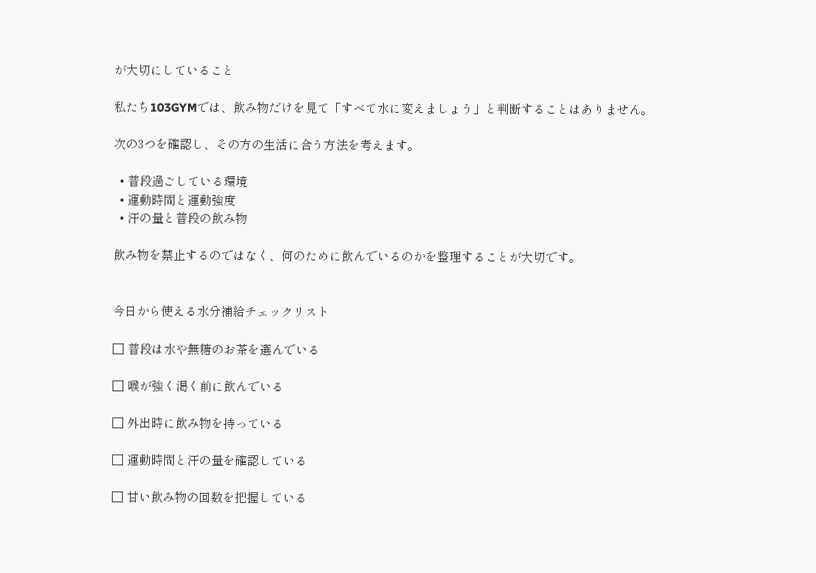が大切にしていること

私たち103GYMでは、飲み物だけを見て「すべて水に変えましょう」と判断することはありません。

次の3つを確認し、その方の生活に合う方法を考えます。

  • 普段過ごしている環境
  • 運動時間と運動強度
  • 汗の量と普段の飲み物

飲み物を禁止するのではなく、何のために飲んでいるのかを整理することが大切です。


今日から使える水分補給チェックリスト

□ 普段は水や無糖のお茶を選んでいる

□ 喉が強く渇く前に飲んでいる

□ 外出時に飲み物を持っている

□ 運動時間と汗の量を確認している

□ 甘い飲み物の回数を把握している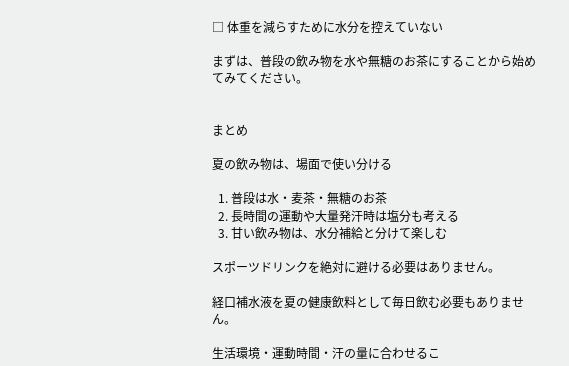□ 体重を減らすために水分を控えていない

まずは、普段の飲み物を水や無糖のお茶にすることから始めてみてください。


まとめ

夏の飲み物は、場面で使い分ける

  1. 普段は水・麦茶・無糖のお茶
  2. 長時間の運動や大量発汗時は塩分も考える
  3. 甘い飲み物は、水分補給と分けて楽しむ

スポーツドリンクを絶対に避ける必要はありません。

経口補水液を夏の健康飲料として毎日飲む必要もありません。

生活環境・運動時間・汗の量に合わせるこ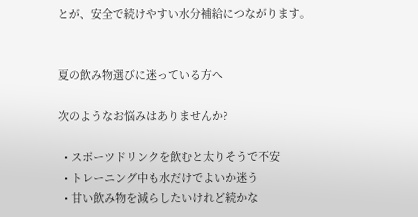とが、安全で続けやすい水分補給につながります。


夏の飲み物選びに迷っている方へ

次のようなお悩みはありませんか?

  • スポーツドリンクを飲むと太りそうで不安
  • トレーニング中も水だけでよいか迷う
  • 甘い飲み物を減らしたいけれど続かな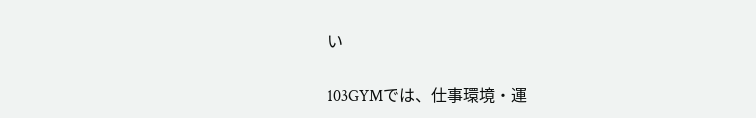い

103GYMでは、仕事環境・運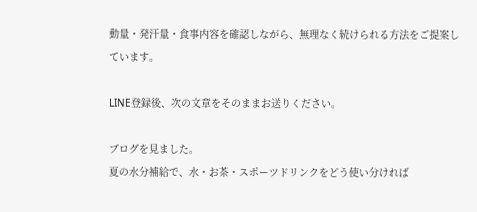動量・発汗量・食事内容を確認しながら、無理なく続けられる方法をご提案しています。

LINE登録後、次の文章をそのままお送りください。

ブログを見ました。
夏の水分補給で、水・お茶・スポーツドリンクをどう使い分ければ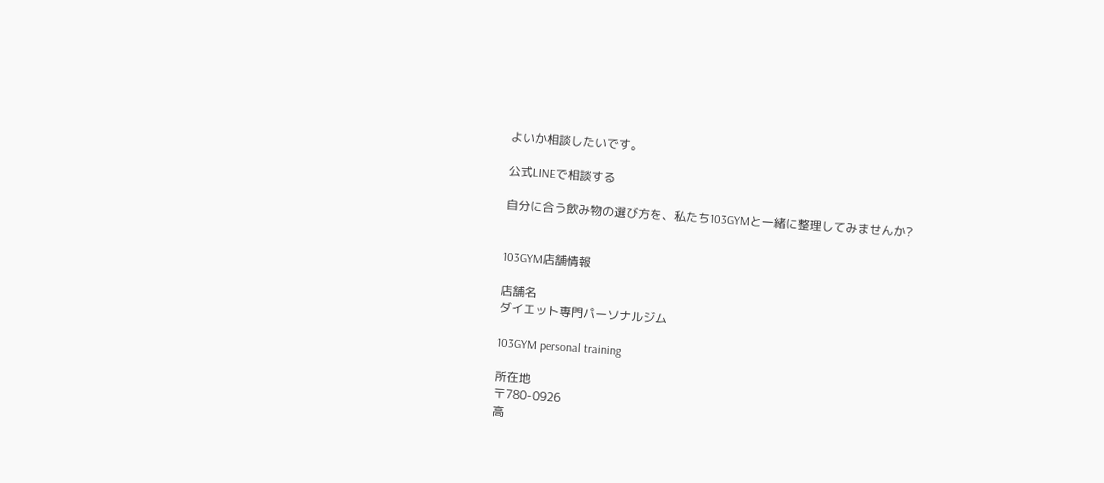よいか相談したいです。

公式LINEで相談する

自分に合う飲み物の選び方を、私たち103GYMと一緒に整理してみませんか?


103GYM店舗情報

店舗名
ダイエット専門パーソナルジム

103GYM personal training

所在地
〒780-0926
高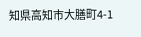知県高知市大膳町4-1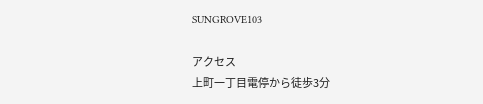SUNGROVE103

アクセス
上町一丁目電停から徒歩3分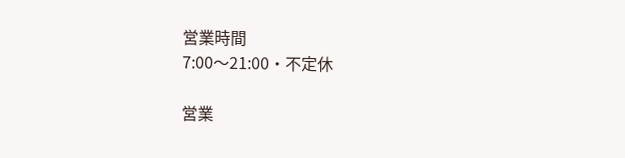営業時間
7:00〜21:00・不定休

営業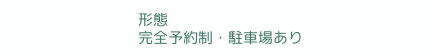形態
完全予約制・駐車場あり